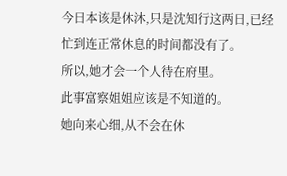今日本该是休沐,只是沈知行这两日,已经忙到连正常休息的时间都没有了。
所以,她才会一个人待在府里。
此事富察姐姐应该是不知道的。
她向来心细,从不会在休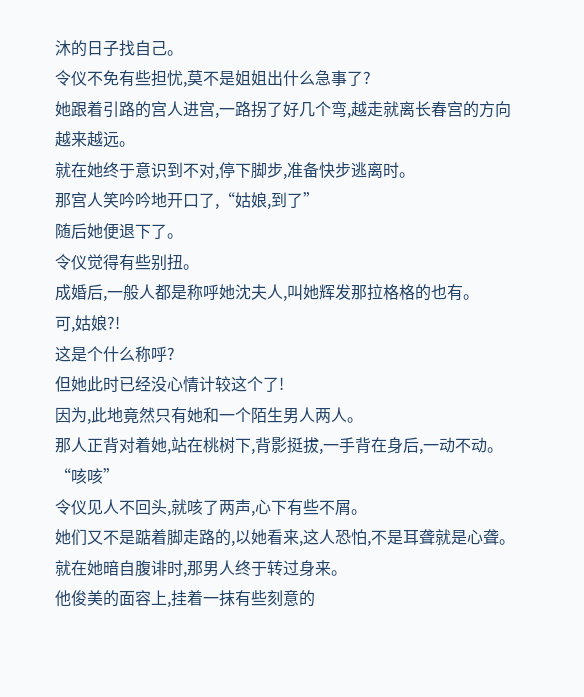沐的日子找自己。
令仪不免有些担忧,莫不是姐姐出什么急事了?
她跟着引路的宫人进宫,一路拐了好几个弯,越走就离长春宫的方向越来越远。
就在她终于意识到不对,停下脚步,准备快步逃离时。
那宫人笑吟吟地开口了,“姑娘,到了”
随后她便退下了。
令仪觉得有些别扭。
成婚后,一般人都是称呼她沈夫人,叫她辉发那拉格格的也有。
可,姑娘?!
这是个什么称呼?
但她此时已经没心情计较这个了!
因为,此地竟然只有她和一个陌生男人两人。
那人正背对着她,站在桃树下,背影挺拔,一手背在身后,一动不动。
“咳咳”
令仪见人不回头,就咳了两声,心下有些不屑。
她们又不是踮着脚走路的,以她看来,这人恐怕,不是耳聋就是心聋。
就在她暗自腹诽时,那男人终于转过身来。
他俊美的面容上,挂着一抹有些刻意的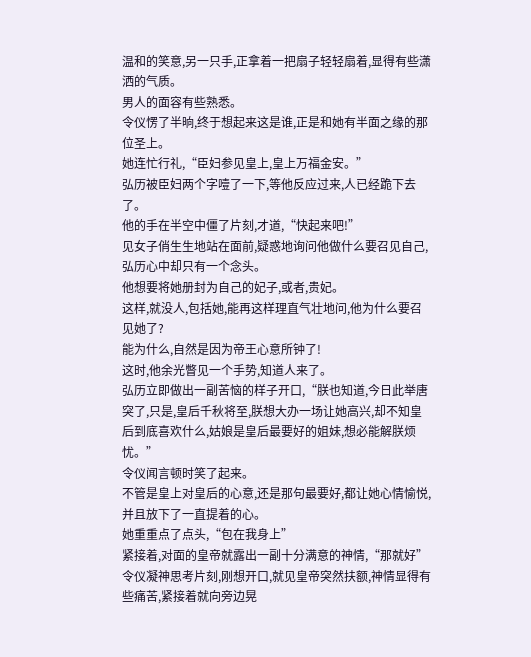温和的笑意,另一只手,正拿着一把扇子轻轻扇着,显得有些潇洒的气质。
男人的面容有些熟悉。
令仪愣了半晌,终于想起来这是谁,正是和她有半面之缘的那位圣上。
她连忙行礼,“臣妇参见皇上,皇上万福金安。”
弘历被臣妇两个字噎了一下,等他反应过来,人已经跪下去了。
他的手在半空中僵了片刻,才道,“快起来吧!”
见女子俏生生地站在面前,疑惑地询问他做什么要召见自己,弘历心中却只有一个念头。
他想要将她册封为自己的妃子,或者,贵妃。
这样,就没人,包括她,能再这样理直气壮地问,他为什么要召见她了?
能为什么,自然是因为帝王心意所钟了!
这时,他余光瞥见一个手势,知道人来了。
弘历立即做出一副苦恼的样子开口,“朕也知道,今日此举唐突了,只是,皇后千秋将至,朕想大办一场让她高兴,却不知皇后到底喜欢什么,姑娘是皇后最要好的姐妹,想必能解朕烦忧。”
令仪闻言顿时笑了起来。
不管是皇上对皇后的心意,还是那句最要好,都让她心情愉悦,并且放下了一直提着的心。
她重重点了点头,“包在我身上”
紧接着,对面的皇帝就露出一副十分满意的神情,“那就好”
令仪凝神思考片刻,刚想开口,就见皇帝突然扶额,神情显得有些痛苦,紧接着就向旁边晃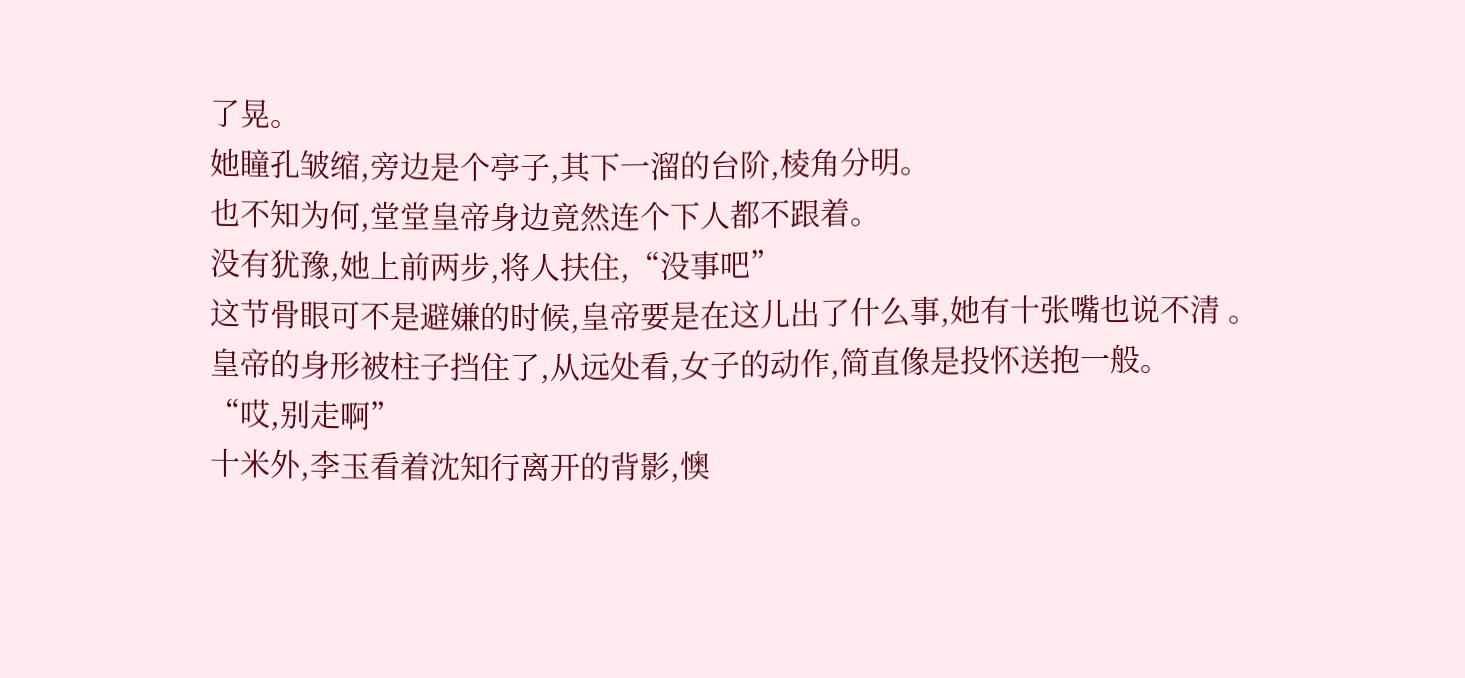了晃。
她瞳孔皱缩,旁边是个亭子,其下一溜的台阶,棱角分明。
也不知为何,堂堂皇帝身边竟然连个下人都不跟着。
没有犹豫,她上前两步,将人扶住,“没事吧”
这节骨眼可不是避嫌的时候,皇帝要是在这儿出了什么事,她有十张嘴也说不清 。
皇帝的身形被柱子挡住了,从远处看,女子的动作,简直像是投怀送抱一般。
“哎,别走啊”
十米外,李玉看着沈知行离开的背影,懊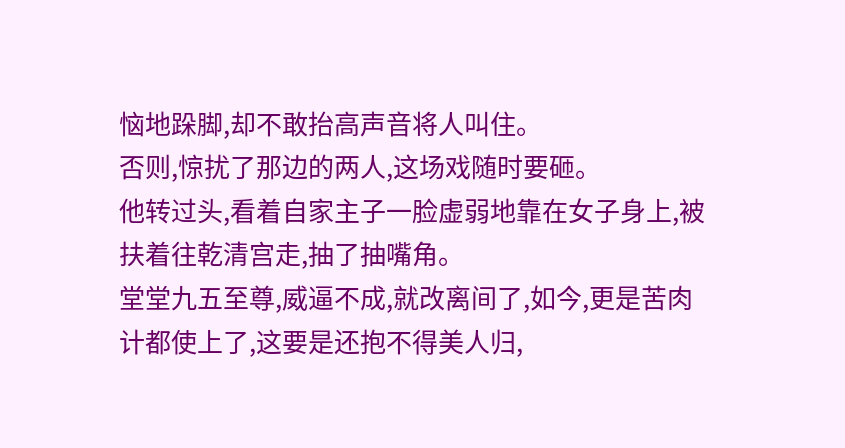恼地跺脚,却不敢抬高声音将人叫住。
否则,惊扰了那边的两人,这场戏随时要砸。
他转过头,看着自家主子一脸虚弱地靠在女子身上,被扶着往乾清宫走,抽了抽嘴角。
堂堂九五至尊,威逼不成,就改离间了,如今,更是苦肉计都使上了,这要是还抱不得美人归,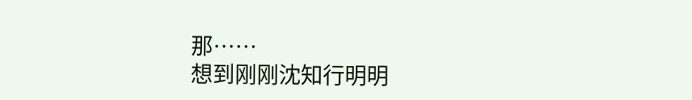那……
想到刚刚沈知行明明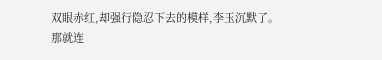双眼赤红,却强行隐忍下去的模样,李玉沉默了。
那就连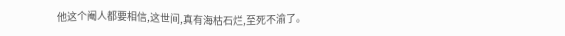他这个阉人都要相信,这世间,真有海枯石烂,至死不渝了。